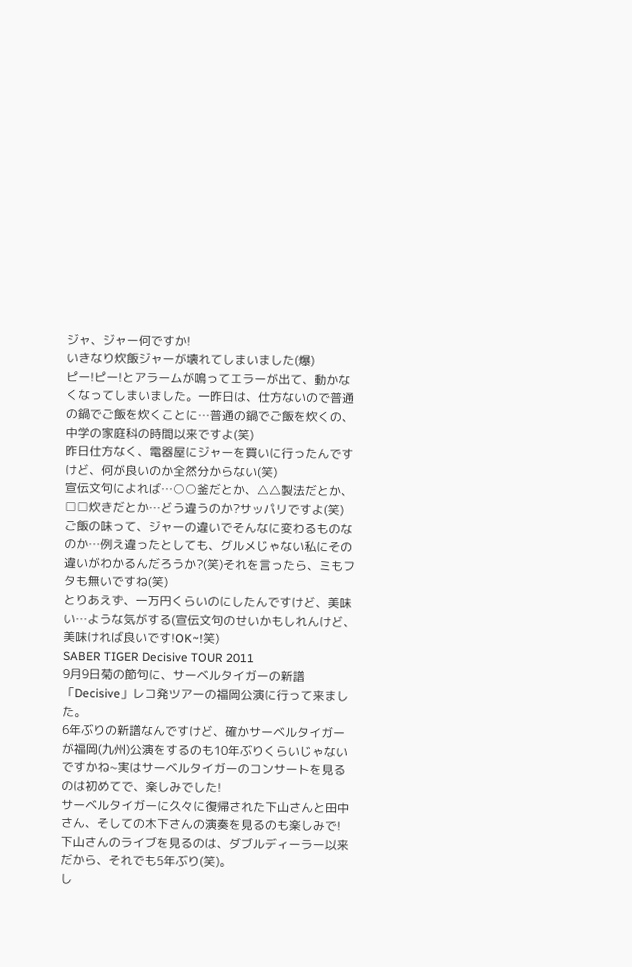ジャ、ジャー何ですか!
いきなり炊飯ジャーが壊れてしまいました(爆)
ピー!ピー!とアラームが鳴ってエラーが出て、動かなくなってしまいました。一昨日は、仕方ないので普通の鍋でご飯を炊くことに…普通の鍋でご飯を炊くの、中学の家庭科の時間以来ですよ(笑)
昨日仕方なく、電器屋にジャーを買いに行ったんですけど、何が良いのか全然分からない(笑)
宣伝文句によれば…○○釜だとか、△△製法だとか、□□炊きだとか…どう違うのか?サッパリですよ(笑)
ご飯の味って、ジャーの違いでそんなに変わるものなのか…例え違ったとしても、グルメじゃない私にその違いがわかるんだろうか?(笑)それを言ったら、ミもフタも無いですね(笑)
とりあえず、一万円くらいのにしたんですけど、美味い…ような気がする(宣伝文句のせいかもしれんけど、美味ければ良いです!OK~!笑)
SABER TIGER Decisive TOUR 2011
9月9日菊の節句に、サーベルタイガーの新譜「Decisive」レコ発ツアーの福岡公演に行って来ました。
6年ぶりの新譜なんですけど、確かサーベルタイガーが福岡(九州)公演をするのも10年ぶりくらいじゃないですかね~実はサーベルタイガーのコンサートを見るのは初めてで、楽しみでした!
サーベルタイガーに久々に復帰された下山さんと田中さん、そしての木下さんの演奏を見るのも楽しみで!
下山さんのライブを見るのは、ダブルディーラー以来だから、それでも5年ぶり(笑)。
し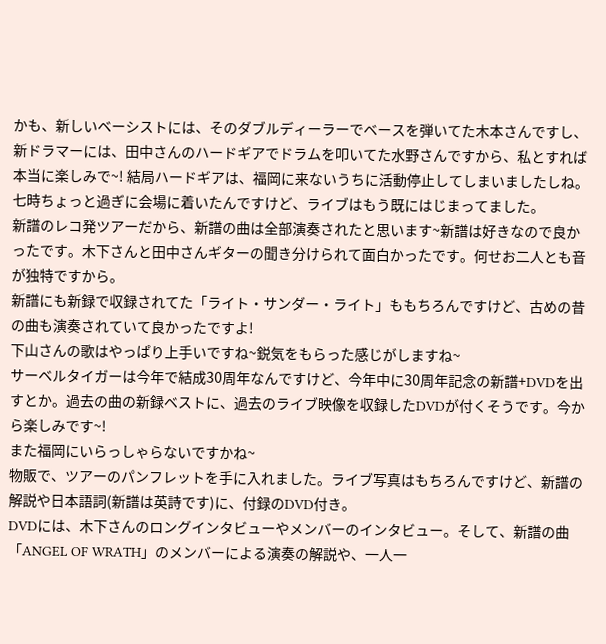かも、新しいベーシストには、そのダブルディーラーでベースを弾いてた木本さんですし、新ドラマーには、田中さんのハードギアでドラムを叩いてた水野さんですから、私とすれば本当に楽しみで~! 結局ハードギアは、福岡に来ないうちに活動停止してしまいましたしね。
七時ちょっと過ぎに会場に着いたんですけど、ライブはもう既にはじまってました。
新譜のレコ発ツアーだから、新譜の曲は全部演奏されたと思います~新譜は好きなので良かったです。木下さんと田中さんギターの聞き分けられて面白かったです。何せお二人とも音が独特ですから。
新譜にも新録で収録されてた「ライト・サンダー・ライト」ももちろんですけど、古めの昔の曲も演奏されていて良かったですよ!
下山さんの歌はやっぱり上手いですね~鋭気をもらった感じがしますね~
サーベルタイガーは今年で結成30周年なんですけど、今年中に30周年記念の新譜+DVDを出すとか。過去の曲の新録ベストに、過去のライブ映像を収録したDVDが付くそうです。今から楽しみです~!
また福岡にいらっしゃらないですかね~
物販で、ツアーのパンフレットを手に入れました。ライブ写真はもちろんですけど、新譜の解説や日本語詞(新譜は英詩です)に、付録のDVD付き。
DVDには、木下さんのロングインタビューやメンバーのインタビュー。そして、新譜の曲「ANGEL OF WRATH」のメンバーによる演奏の解説や、一人一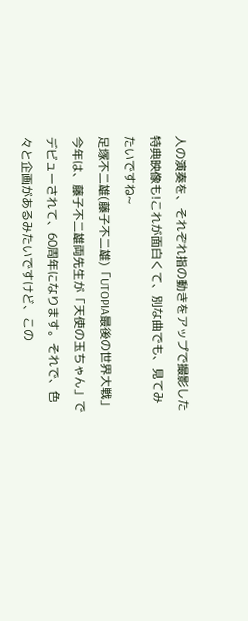人の演奏を、それぞれ指の動きをアップで撮影した特典映像も!これが面白くて、別な曲でも、見てみたいですね~
足塚不二雄(藤子不二雄)「UTOPIA最後の世界大戦」
今年は、藤子不二雄両先生が「天使の玉ちゃん」でデビューされて、60周年になります。それで、色々と企画があるみたいですけど、この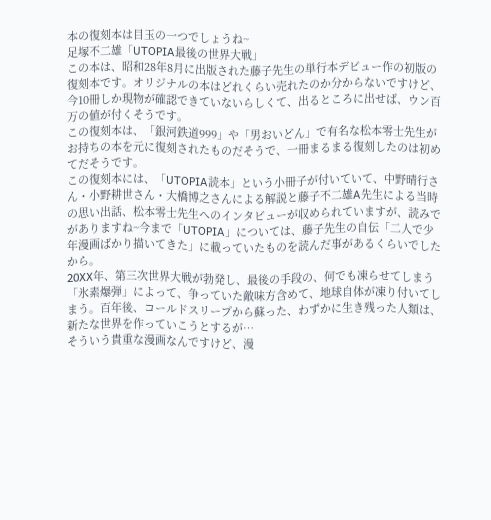本の復刻本は目玉の一つでしょうね~
足塚不二雄「UTOPIA最後の世界大戦」
この本は、昭和28年8月に出版された藤子先生の単行本デビュー作の初版の復刻本です。オリジナルの本はどれくらい売れたのか分からないですけど、今10冊しか現物が確認できていないらしくて、出るところに出せば、ウン百万の値が付くそうです。
この復刻本は、「銀河鉄道999」や「男おいどん」で有名な松本零士先生がお持ちの本を元に復刻されたものだそうで、一冊まるまる復刻したのは初めてだそうです。
この復刻本には、「UTOPIA読本」という小冊子が付いていて、中野晴行さん・小野耕世さん・大橋博之さんによる解説と藤子不二雄A先生による当時の思い出話、松本零士先生へのインタビューが収められていますが、読みでがありますね~今まで「UTOPIA」については、藤子先生の自伝「二人で少年漫画ばかり描いてきた」に載っていたものを読んだ事があるくらいでしたから。
20XX年、第三次世界大戦が勃発し、最後の手段の、何でも凍らせてしまう「氷素爆弾」によって、争っていた敵味方含めて、地球自体が凍り付いてしまう。百年後、コールドスリープから蘇った、わずかに生き残った人類は、新たな世界を作っていこうとするが…
そういう貴重な漫画なんですけど、漫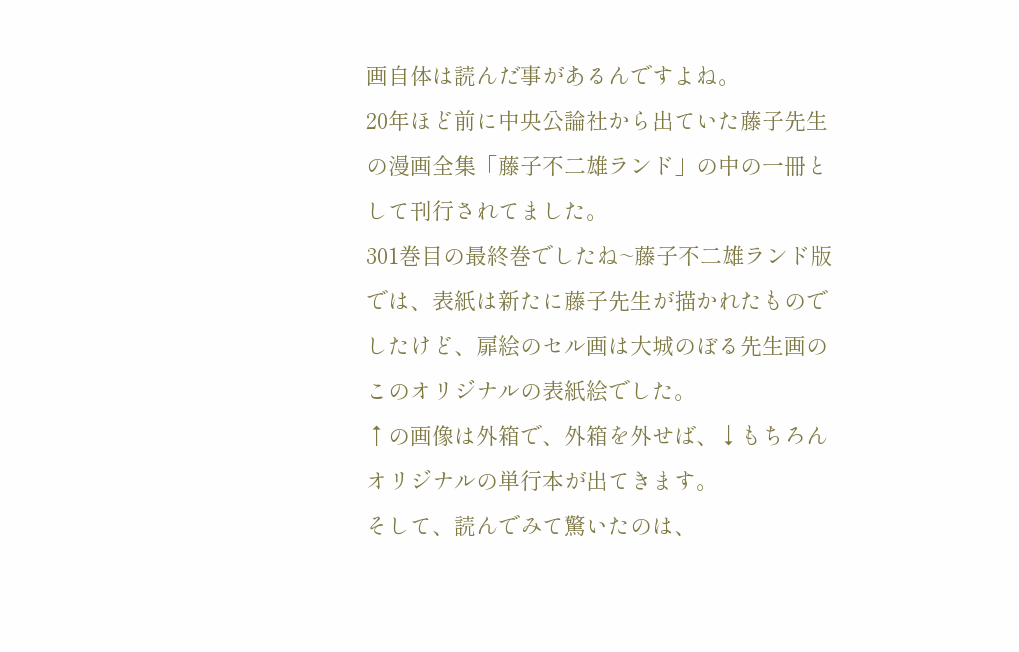画自体は読んだ事があるんですよね。
20年ほど前に中央公論社から出ていた藤子先生の漫画全集「藤子不二雄ランド」の中の一冊として刊行されてました。
301巻目の最終巻でしたね~藤子不二雄ランド版では、表紙は新たに藤子先生が描かれたものでしたけど、扉絵のセル画は大城のぼる先生画のこのオリジナルの表紙絵でした。
↑の画像は外箱で、外箱を外せば、↓もちろんオリジナルの単行本が出てきます。
そして、読んでみて驚いたのは、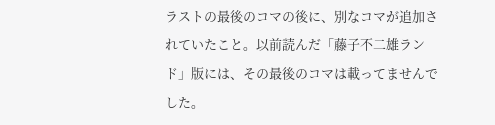ラストの最後のコマの後に、別なコマが追加されていたこと。以前読んだ「藤子不二雄ランド」版には、その最後のコマは載ってませんでした。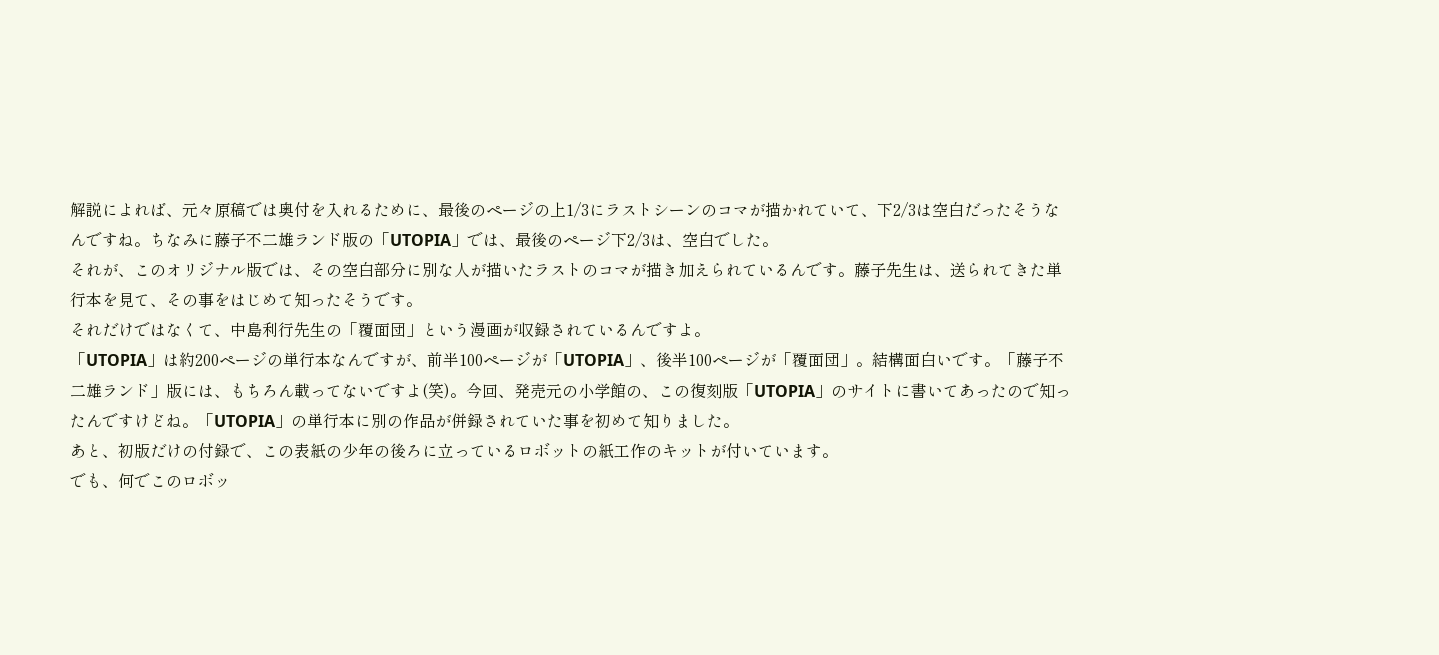解説によれば、元々原稿では奥付を入れるために、最後のページの上1/3にラストシーンのコマが描かれていて、下2/3は空白だったそうなんですね。ちなみに藤子不二雄ランド版の「UTOPIA」では、最後のページ下2/3は、空白でした。
それが、このオリジナル版では、その空白部分に別な人が描いたラストのコマが描き加えられているんです。藤子先生は、送られてきた単行本を見て、その事をはじめて知ったそうです。
それだけではなくて、中島利行先生の「覆面団」という漫画が収録されているんですよ。
「UTOPIA」は約200ページの単行本なんですが、前半100ページが「UTOPIA」、後半100ページが「覆面団」。結構面白いです。「藤子不二雄ランド」版には、もちろん載ってないですよ(笑)。今回、発売元の小学館の、この復刻版「UTOPIA」のサイトに書いてあったので知ったんですけどね。「UTOPIA」の単行本に別の作品が併録されていた事を初めて知りました。
あと、初版だけの付録で、この表紙の少年の後ろに立っているロボットの紙工作のキットが付いています。
でも、何でこのロボッ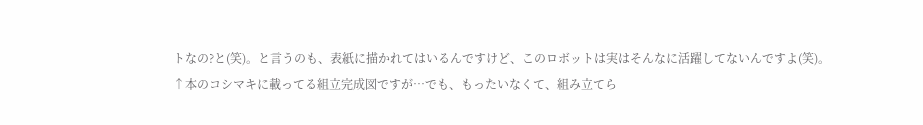トなの?と(笑)。と言うのも、表紙に描かれてはいるんですけど、このロボットは実はそんなに活躍してないんですよ(笑)。
↑本のコシマキに載ってる組立完成図ですが…でも、もったいなくて、組み立てら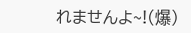れませんよ~!(爆)